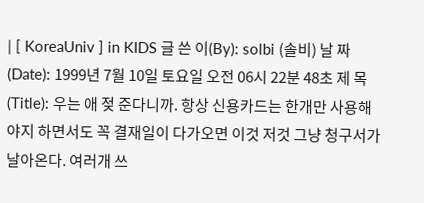| [ KoreaUniv ] in KIDS 글 쓴 이(By): solbi (솔비) 날 짜 (Date): 1999년 7월 10일 토요일 오전 06시 22분 48초 제 목(Title): 우는 애 젖 준다니까. 항상 신용카드는 한개만 사용해야지 하면서도 꼭 결재일이 다가오면 이것 저것 그냥 청구서가 날아온다. 여러개 쓰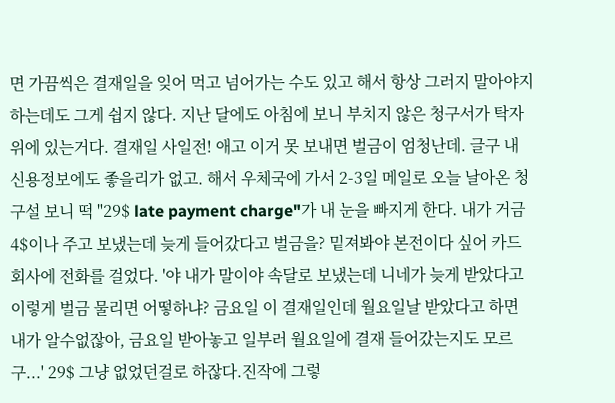면 가끔씩은 결재일을 잊어 먹고 넘어가는 수도 있고 해서 항상 그러지 말아야지 하는데도 그게 쉽지 않다. 지난 달에도 아침에 보니 부치지 않은 청구서가 탁자위에 있는거다. 결재일 사일전! 애고 이거 못 보내면 벌금이 엄청난데. 글구 내 신용정보에도 좋을리가 없고. 해서 우체국에 가서 2-3일 메일로 오늘 날아온 청구설 보니 떡 "29$ late payment charge"가 내 눈을 빠지게 한다. 내가 거금 4$이나 주고 보냈는데 늦게 들어갔다고 벌금을? 밑져봐야 본전이다 싶어 카드회사에 전화를 걸었다. '야 내가 말이야 속달로 보냈는데 니네가 늦게 받았다고 이렇게 벌금 물리면 어떻하냐? 금요일 이 결재일인데 월요일날 받았다고 하면 내가 알수없잖아, 금요일 받아놓고 일부러 월요일에 결재 들어갔는지도 모르구...' 29$ 그냥 없었던걸로 하잖다.진작에 그렇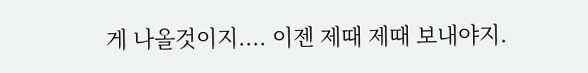게 나올것이지.... 이젠 제때 제때 보내야지.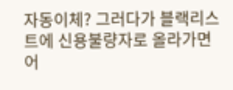자동이체? 그러다가 블랙리스트에 신용불량자로 올라가면 어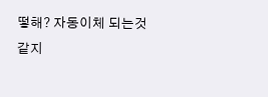떻해? 자동이체 되는것 같지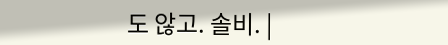도 않고. 솔비. |